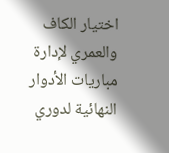اختيار الكاف والعمري لإدارة مباريات الأدوار النهائية لدوري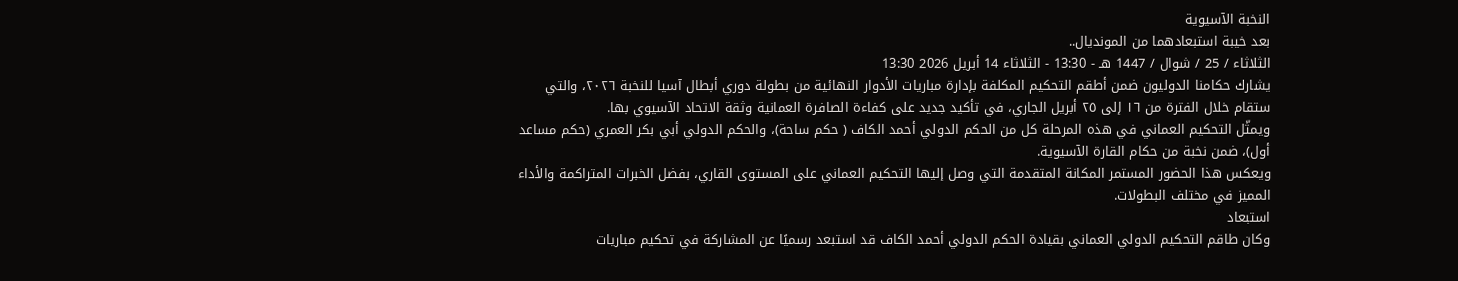النخبة الآسيوية
بعد خيبة استبعادهما من المونديال..
الثلاثاء / 25 / شوال / 1447 هـ - 13:30 - الثلاثاء 14 أبريل 2026 13:30
يشارك حكامنا الدوليون ضمن أطقم التحكيم المكلفة بإدارة مباريات الأدوار النهائية من بطولة دوري أبطال آسيا للنخبة ٢٠٢٦، والتي ستقام خلال الفترة من ١٦ إلى ٢٥ أبريل الجاري، في تأكيد جديد على كفاءة الصافرة العمانية وثقة الاتحاد الآسيوي بها.
ويمثّل التحكيم العماني في هذه المرحلة كل من الحكم الدولي أحمد الكاف ( حكم ساحة)، والحكم الدولي أبي بكر العمري (حكم مساعد أول)، ضمن نخبة من حكام القارة الآسيوية.
ويعكس هذا الحضور المستمر المكانة المتقدمة التي وصل إليها التحكيم العماني على المستوى القاري، بفضل الخبرات المتراكمة والأداء المميز في مختلف البطولات.
استبعاد
وكان طاقم التحكيم الدولي العماني بقيادة الحكم الدولي أحمد الكاف قد استبعد رسميًا عن المشاركة في تحكيم مباريات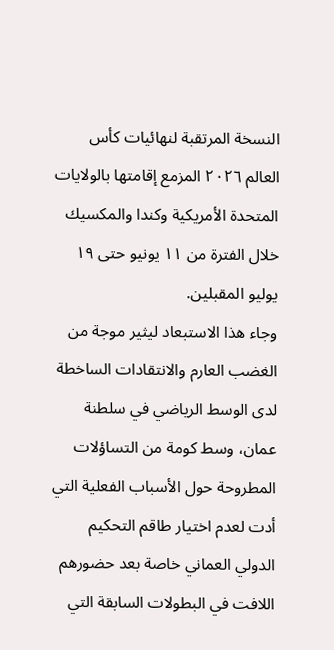النسخة المرتقبة لنهائيات كأس العالم ٢٠٢٦ المزمع إقامتها بالولايات المتحدة الأمريكية وكندا والمكسيك خلال الفترة من ١١ يونيو حتى ١٩ يوليو المقبلين.
وجاء هذا الاستبعاد ليثير موجة من الغضب العارم والانتقادات الساخطة لدى الوسط الرياضي في سلطنة عمان، وسط كومة من التساؤلات المطروحة حول الأسباب الفعلية التي أدت لعدم اختيار طاقم التحكيم الدولي العماني خاصة بعد حضورهم اللافت في البطولات السابقة التي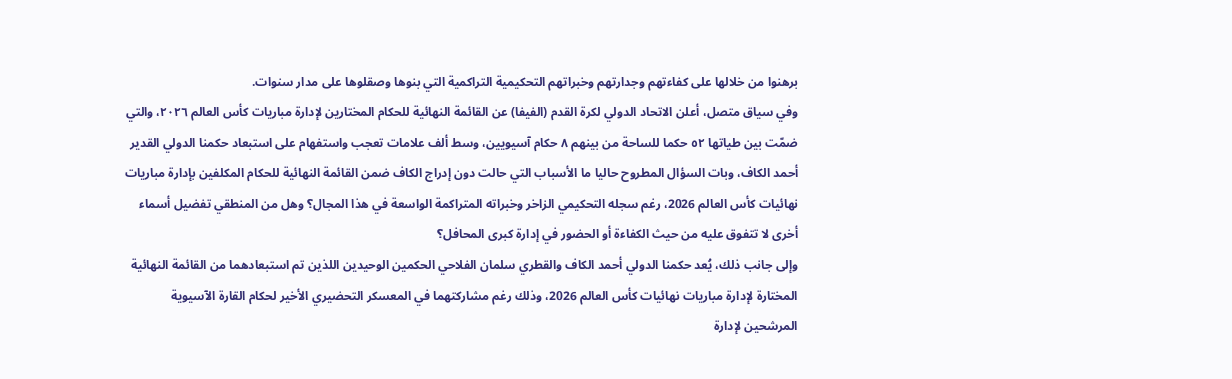برهنوا من خلالها على كفاءتهم وجدارتهم وخبراتهم التحكيمية التراكمية التي بنوها وصقلوها على مدار سنوات.
وفي سياق متصل، أعلن الاتحاد الدولي لكرة القدم (الفيفا) عن القائمة النهائية للحكام المختارين لإدارة مباريات كأس العالم ٢٠٢٦، والتي ضمّت بين طياتها ٥٢ حكما للساحة من بينهم ٨ حكام آسيويين، وسط ألف علامات تعجب واستفهام على استبعاد حكمنا الدولي القدير أحمد الكاف، وبات السؤال المطروح حاليا ما الأسباب التي حالت دون إدراج الكاف ضمن القائمة النهائية للحكام المكلفين بإدارة مباريات نهائيات كأس العالم 2026، رغم سجله التحكيمي الزاخر وخبراته المتراكمة الواسعة في هذا المجال؟ وهل من المنطقي تفضيل أسماء أخرى لا تتفوق عليه من حيث الكفاءة أو الحضور في إدارة كبرى المحافل؟
وإلى جانب ذلك، يُعد حكمنا الدولي أحمد الكاف والقطري سلمان الفلاحي الحكمين الوحيدين اللذين تم استبعادهما من القائمة النهائية المختارة لإدارة مباريات نهائيات كأس العالم 2026، وذلك رغم مشاركتهما في المعسكر التحضيري الأخير لحكام القارة الآسيوية المرشحين لإدارة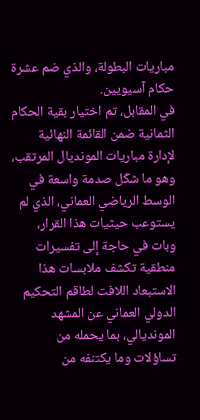مباريات البطولة، والذي ضم عشرة حكام آسيويين.
في المقابل، تم اختيار بقية الحكام الثمانية ضمن القائمة النهائية لإدارة مباريات المونديال المرتقب، وهو ما شكّل صدمة واسعة في الوسط الرياضي العماني، الذي لم يستوعب حيثيات هذا القرار، وبات في حاجة إلى تفسيرات منطقية تكشف ملابسات هذا الاستبعاد اللافت لطاقم التحكيم الدولي العماني عن المشهد المونديالي، بما يحمله من تساؤلات وما يكتنفه من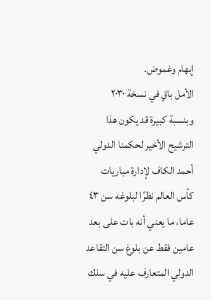إبهام وغموض.
الأمل باقٍ في نسخة ٢٠٣٠
وبنسبة كبيرة قد يكون هذا الترشيح الأخير لحكمنا الدولي أحمد الكاف لإدارة مباريات كأس العالم نظرًا لبلوغه سن ٤٣ عاما، ما يعني أنه بات على بعد عامين فقط عن بلوغ سن التقاعد الدولي المتعارف عليه في سلك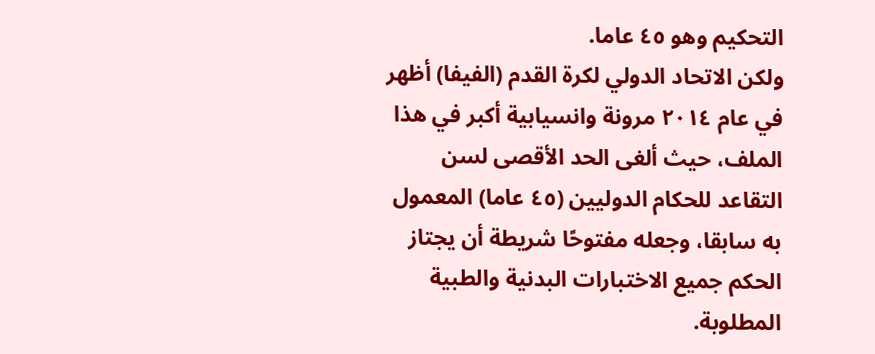التحكيم وهو ٤٥ عاما.
ولكن الاتحاد الدولي لكرة القدم (الفيفا) أظهر في عام ٢٠١٤ مرونة وانسيابية أكبر في هذا الملف، حيث ألغى الحد الأقصى لسن التقاعد للحكام الدوليين (٤٥ عاما) المعمول به سابقا، وجعله مفتوحًا شريطة أن يجتاز الحكم جميع الاختبارات البدنية والطبية المطلوبة.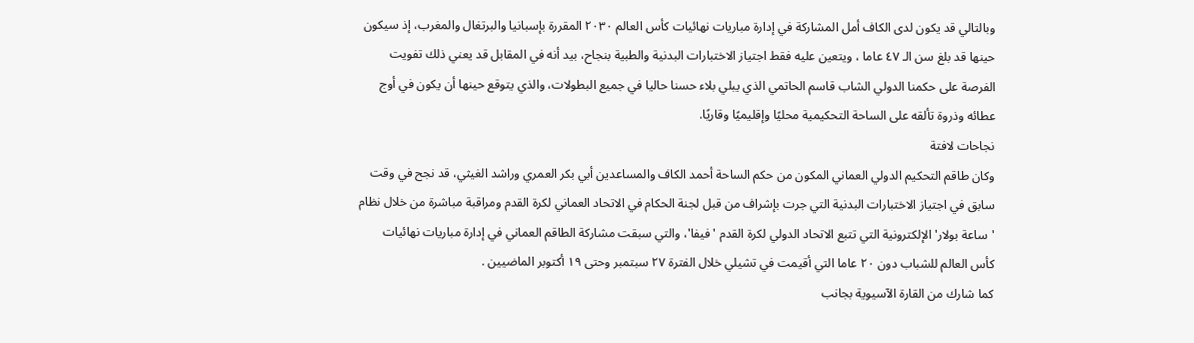وبالتالي قد يكون لدى الكاف أمل المشاركة في إدارة مباريات نهائيات كأس العالم ٢٠٣٠ المقررة بإسبانيا والبرتغال والمغرب، إذ سيكون حينها قد بلغ سن الـ ٤٧ عاما ، ويتعين عليه فقط اجتياز الاختبارات البدنية والطبية بنجاح، بيد أنه في المقابل قد يعني ذلك تفويت الفرصة على حكمنا الدولي الشاب قاسم الحاتمي الذي يبلي بلاء حسنا حاليا في جميع البطولات، والذي يتوقع حينها أن يكون في أوج عطائه وذروة تألقه على الساحة التحكيمية محليًا وإقليميًا وقاريًا.
نجاحات لافتة
وكان طاقم التحكيم الدولي العماني المكون من حكم الساحة أحمد الكاف والمساعدين أبي بكر العمري وراشد الغيثي، قد نجح في وقت سابق في اجتياز الاختبارات البدنية التي جرت بإشراف من قبل لجنة الحكام في الاتحاد العماني لكرة القدم ومراقبة مباشرة من خلال نظام 'ساعة بولار' الإلكترونية التي تتبع الاتحاد الدولي لكرة القدم 'فيفا'، والتي سبقت مشاركة الطاقم العماني في إدارة مباريات نهائيات كأس العالم للشباب دون ٢٠ عاما التي أقيمت في تشيلي خلال الفترة ٢٧ سبتمبر وحتى ١٩ أكتوبر الماضيين .
كما شارك من القارة الآسيوية بجانب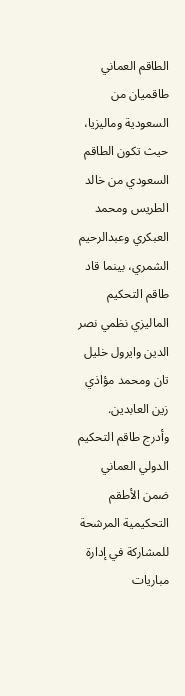الطاقم العماني طاقميان من السعودية وماليزيا، حيث تكون الطاقم السعودي من خالد الطريس ومحمد العبكري وعبدالرحيم الشمري، بينما قاد طاقم التحكيم الماليزي نظمي نصر الدين وايرول خليل تان ومحمد مؤاذي زين العابدين.
وأدرج طاقم التحكيم الدولي العماني ضمن الأطقم التحكيمية المرشحة للمشاركة في إدارة مباريات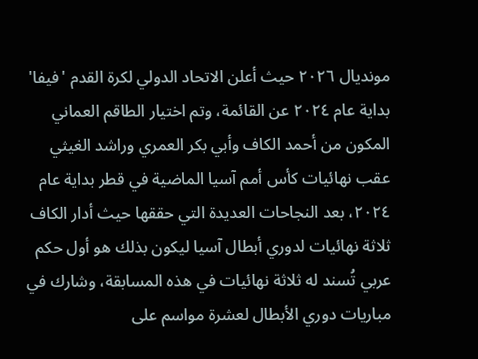مونديال ٢٠٢٦ حيث أعلن الاتحاد الدولي لكرة القدم 'فيفا' بداية عام ٢٠٢٤ عن القائمة، وتم اختيار الطاقم العماني المكون من أحمد الكاف وأبي بكر العمري وراشد الغيثي عقب نهائيات كأس أمم آسيا الماضية في قطر بداية عام ٢٠٢٤، بعد النجاحات العديدة التي حققها حيث أدار الكاف ثلاثة نهائيات لدوري أبطال آسيا ليكون بذلك هو أول حكم عربي تُسند له ثلاثة نهائيات في هذه المسابقة، وشارك في مباريات دوري الأبطال لعشرة مواسم على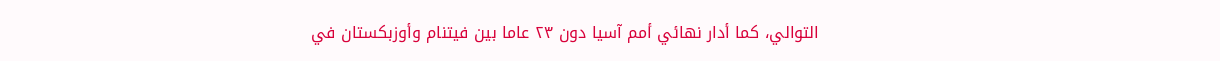التوالي، كما أدار نهائي أمم آسيا دون ٢٣ عاما بين فيتنام وأوزبكستان في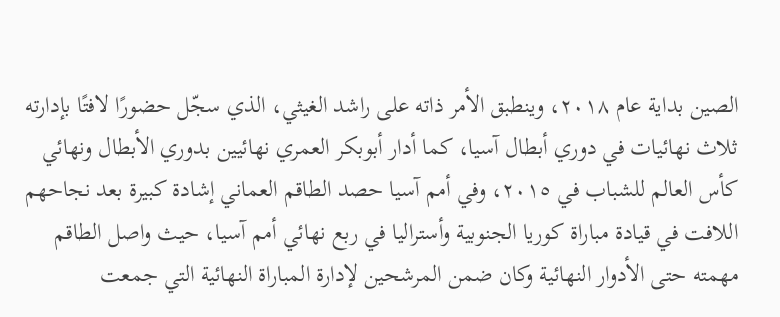الصين بداية عام ٢٠١٨، وينطبق الأمر ذاته على راشد الغيثي، الذي سجّل حضورًا لافتًا بإدارته ثلاث نهائيات في دوري أبطال آسيا، كما أدار أبوبكر العمري نهائيين بدوري الأبطال ونهائي كأس العالم للشباب في ٢٠١٥، وفي أمم آسيا حصد الطاقم العماني إشادة كبيرة بعد نجاحهم اللافت في قيادة مباراة كوريا الجنوبية وأستراليا في ربع نهائي أمم آسيا، حيث واصل الطاقم مهمته حتى الأدوار النهائية وكان ضمن المرشحين لإدارة المباراة النهائية التي جمعت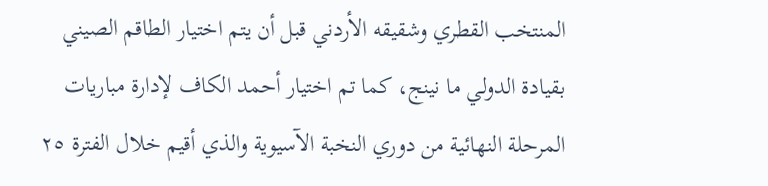المنتخب القطري وشقيقه الأردني قبل أن يتم اختيار الطاقم الصيني بقيادة الدولي ما نينج، كما تم اختيار أحمد الكاف لإدارة مباريات المرحلة النهائية من دوري النخبة الآسيوية والذي أقيم خلال الفترة ٢٥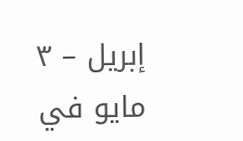إبريل – ٣ مايو في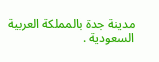مدينة جدة بالمملكة العربية السعودية .